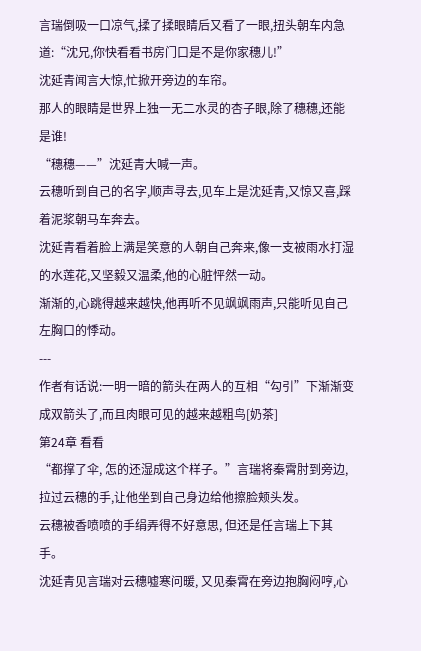言瑞倒吸一口凉气,揉了揉眼睛后又看了一眼,扭头朝车内急道:“沈兄,你快看看书房门口是不是你家穗儿!”
沈延青闻言大惊,忙掀开旁边的车帘。
那人的眼睛是世界上独一无二水灵的杏子眼,除了穗穗,还能是谁!
“穗穗——”沈延青大喊一声。
云穗听到自己的名字,顺声寻去,见车上是沈延青,又惊又喜,踩着泥浆朝马车奔去。
沈延青看着脸上满是笑意的人朝自己奔来,像一支被雨水打湿的水莲花,又坚毅又温柔,他的心脏怦然一动。
渐渐的,心跳得越来越快,他再听不见飒飒雨声,只能听见自己左胸口的悸动。
---
作者有话说:一明一暗的箭头在两人的互相“勾引”下渐渐变成双箭头了,而且肉眼可见的越来越粗鸟[奶茶]
第24章 看看
“都撑了伞, 怎的还湿成这个样子。”言瑞将秦霄肘到旁边,拉过云穗的手,让他坐到自己身边给他擦脸颊头发。
云穗被香喷喷的手绢弄得不好意思, 但还是任言瑞上下其手。
沈延青见言瑞对云穗嘘寒问暖, 又见秦霄在旁边抱胸闷哼,心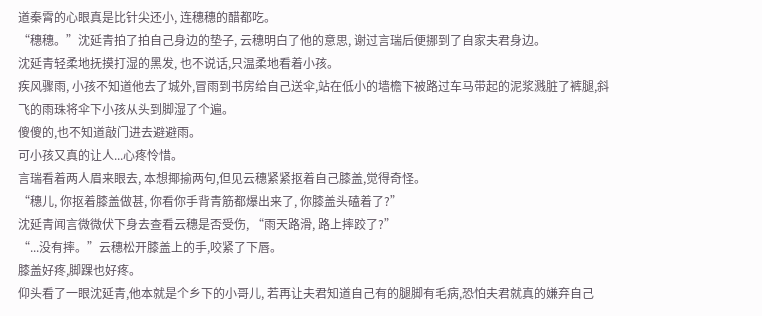道秦霄的心眼真是比针尖还小, 连穗穗的醋都吃。
“穗穗。”沈延青拍了拍自己身边的垫子, 云穗明白了他的意思, 谢过言瑞后便挪到了自家夫君身边。
沈延青轻柔地抚摸打湿的黑发, 也不说话,只温柔地看着小孩。
疾风骤雨, 小孩不知道他去了城外,冒雨到书房给自己送伞,站在低小的墙檐下被路过车马带起的泥浆溅脏了裤腿,斜飞的雨珠将伞下小孩从头到脚湿了个遍。
傻傻的,也不知道敲门进去避避雨。
可小孩又真的让人...心疼怜惜。
言瑞看着两人眉来眼去, 本想揶揄两句,但见云穗紧紧抠着自己膝盖,觉得奇怪。
“穗儿, 你抠着膝盖做甚, 你看你手背青筋都爆出来了, 你膝盖头磕着了?”
沈延青闻言微微伏下身去查看云穗是否受伤, “雨天路滑, 路上摔跤了?”
“...没有摔。”云穗松开膝盖上的手,咬紧了下唇。
膝盖好疼,脚踝也好疼。
仰头看了一眼沈延青,他本就是个乡下的小哥儿, 若再让夫君知道自己有的腿脚有毛病,恐怕夫君就真的嫌弃自己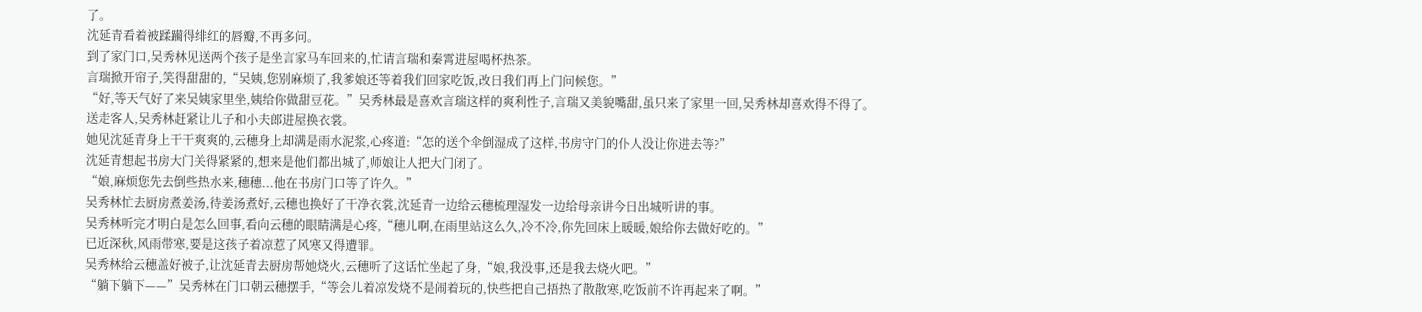了。
沈延青看着被蹂躏得绯红的唇瓣,不再多问。
到了家门口,吴秀林见送两个孩子是坐言家马车回来的,忙请言瑞和秦霄进屋喝杯热茶。
言瑞掀开帘子,笑得甜甜的,“吴姨,您别麻烦了,我爹娘还等着我们回家吃饭,改日我们再上门问候您。”
“好,等天气好了来吴姨家里坐,姨给你做甜豆花。”吴秀林最是喜欢言瑞这样的爽利性子,言瑞又美貌嘴甜,虽只来了家里一回,吴秀林却喜欢得不得了。
送走客人,吴秀林赶紧让儿子和小夫郎进屋换衣裳。
她见沈延青身上干干爽爽的,云穗身上却满是雨水泥浆,心疼道:“怎的送个伞倒湿成了这样,书房守门的仆人没让你进去等?”
沈延青想起书房大门关得紧紧的,想来是他们都出城了,师娘让人把大门闭了。
“娘,麻烦您先去倒些热水来,穗穗...他在书房门口等了许久。”
吴秀林忙去厨房煮姜汤,待姜汤煮好,云穗也换好了干净衣裳,沈延青一边给云穗梳理湿发一边给母亲讲今日出城听讲的事。
吴秀林听完才明白是怎么回事,看向云穗的眼睛满是心疼,“穗儿啊,在雨里站这么久,冷不冷,你先回床上暖暖,娘给你去做好吃的。”
已近深秋,风雨带寒,要是这孩子着凉惹了风寒又得遭罪。
吴秀林给云穗盖好被子,让沈延青去厨房帮她烧火,云穗听了这话忙坐起了身,“娘,我没事,还是我去烧火吧。”
“躺下躺下——”吴秀林在门口朝云穗摆手,“等会儿着凉发烧不是闹着玩的,快些把自己捂热了散散寒,吃饭前不许再起来了啊。”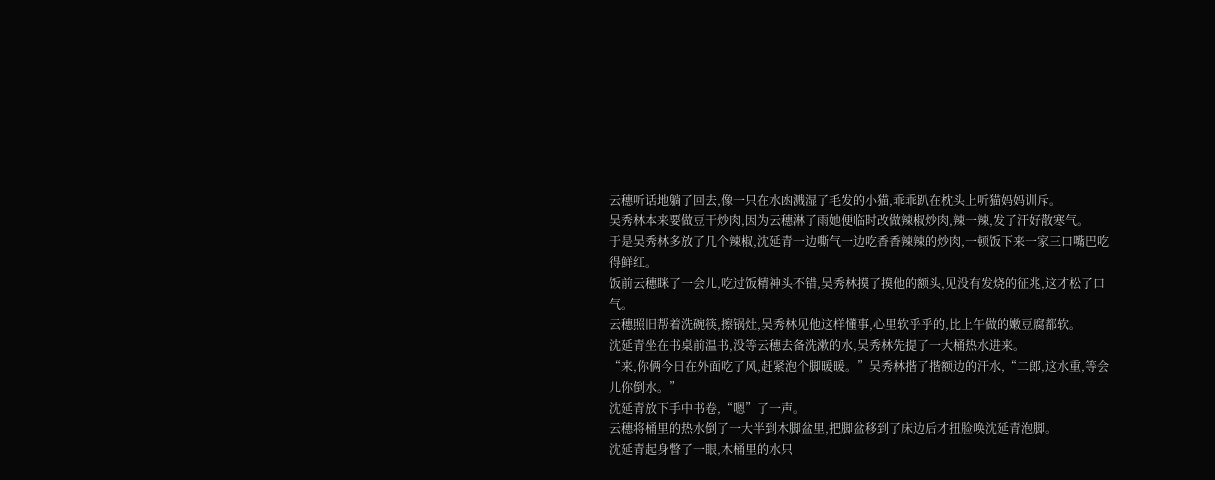云穗听话地躺了回去,像一只在水凼溅湿了毛发的小猫,乖乖趴在枕头上听猫妈妈训斥。
吴秀林本来要做豆干炒肉,因为云穗淋了雨她便临时改做辣椒炒肉,辣一辣,发了汗好散寒气。
于是吴秀林多放了几个辣椒,沈延青一边嘶气一边吃香香辣辣的炒肉,一顿饭下来一家三口嘴巴吃得鲜红。
饭前云穗眯了一会儿,吃过饭精神头不错,吴秀林摸了摸他的额头,见没有发烧的征兆,这才松了口气。
云穗照旧帮着洗碗筷,擦锅灶,吴秀林见他这样懂事,心里软乎乎的,比上午做的嫩豆腐都软。
沈延青坐在书桌前温书,没等云穗去备洗漱的水,吴秀林先提了一大桶热水进来。
“来,你俩今日在外面吃了风,赶紧泡个脚暖暖。”吴秀林揩了揩额边的汗水,“二郎,这水重,等会儿你倒水。”
沈延青放下手中书卷,“嗯”了一声。
云穗将桶里的热水倒了一大半到木脚盆里,把脚盆移到了床边后才扭脸唤沈延青泡脚。
沈延青起身瞥了一眼,木桶里的水只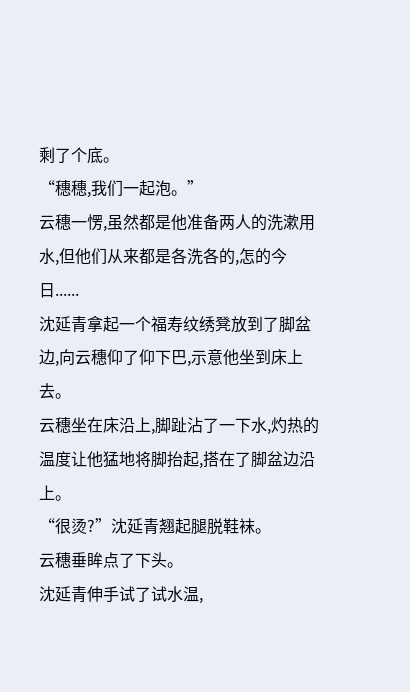剩了个底。
“穗穗,我们一起泡。”
云穗一愣,虽然都是他准备两人的洗漱用水,但他们从来都是各洗各的,怎的今日......
沈延青拿起一个福寿纹绣凳放到了脚盆边,向云穗仰了仰下巴,示意他坐到床上去。
云穗坐在床沿上,脚趾沾了一下水,灼热的温度让他猛地将脚抬起,搭在了脚盆边沿上。
“很烫?”沈延青翘起腿脱鞋袜。
云穗垂眸点了下头。
沈延青伸手试了试水温,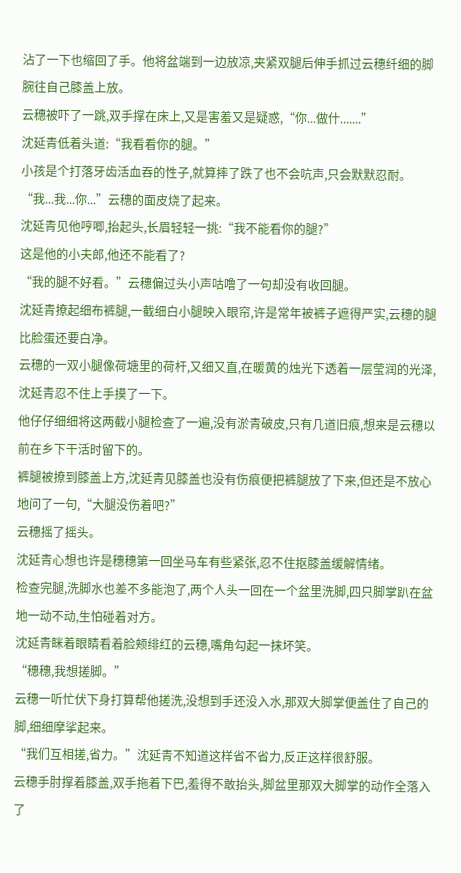沾了一下也缩回了手。他将盆端到一边放凉,夹紧双腿后伸手抓过云穗纤细的脚腕往自己膝盖上放。
云穗被吓了一跳,双手撑在床上,又是害羞又是疑惑,“你...做什.......”
沈延青低着头道:“我看看你的腿。”
小孩是个打落牙齿活血吞的性子,就算摔了跌了也不会吭声,只会默默忍耐。
“我...我...你...”云穗的面皮烧了起来。
沈延青见他哼唧,抬起头,长眉轻轻一挑:“我不能看你的腿?”
这是他的小夫郎,他还不能看了?
“我的腿不好看。”云穗偏过头小声咕噜了一句却没有收回腿。
沈延青撩起细布裤腿,一截细白小腿映入眼帘,许是常年被裤子遮得严实,云穗的腿比脸蛋还要白净。
云穗的一双小腿像荷塘里的荷杆,又细又直,在暖黄的烛光下透着一层莹润的光泽,沈延青忍不住上手摸了一下。
他仔仔细细将这两截小腿检查了一遍,没有淤青破皮,只有几道旧痕,想来是云穗以前在乡下干活时留下的。
裤腿被撩到膝盖上方,沈延青见膝盖也没有伤痕便把裤腿放了下来,但还是不放心地问了一句,“大腿没伤着吧?”
云穗摇了摇头。
沈延青心想也许是穗穗第一回坐马车有些紧张,忍不住抠膝盖缓解情绪。
检查完腿,洗脚水也差不多能泡了,两个人头一回在一个盆里洗脚,四只脚掌趴在盆地一动不动,生怕碰着对方。
沈延青眯着眼睛看着脸颊绯红的云穗,嘴角勾起一抹坏笑。
“穗穗,我想搓脚。”
云穗一听忙伏下身打算帮他搓洗,没想到手还没入水,那双大脚掌便盖住了自己的脚,细细摩挲起来。
“我们互相搓,省力。”沈延青不知道这样省不省力,反正这样很舒服。
云穗手肘撑着膝盖,双手拖着下巴,羞得不敢抬头,脚盆里那双大脚掌的动作全落入了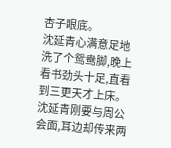杏子眼底。
沈延青心满意足地洗了个鸳鸯脚,晚上看书劲头十足,直看到三更天才上床。
沈延青刚要与周公会面,耳边却传来两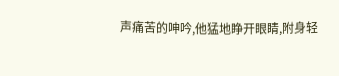声痛苦的呻吟,他猛地睁开眼睛,附身轻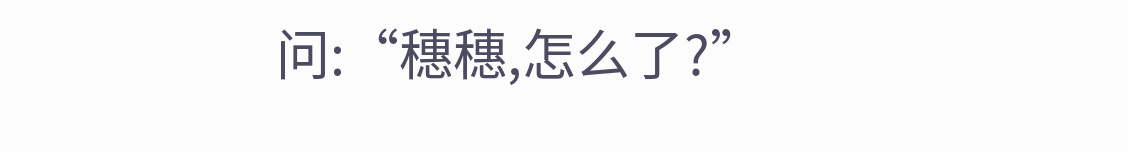问:“穗穗,怎么了?”